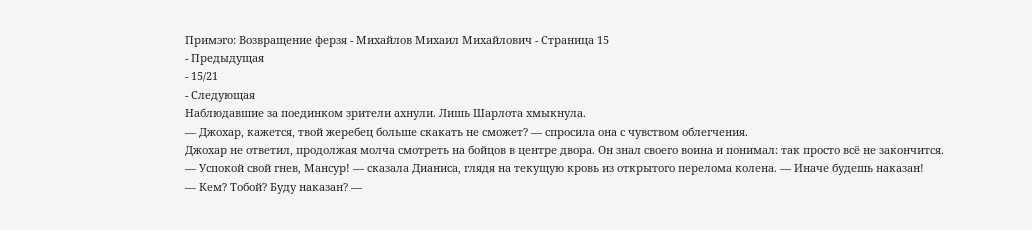Примэго: Возвращение ферзя - Михайлов Михаил Михайлович - Страница 15
- Предыдущая
- 15/21
- Следующая
Наблюдавшие за поединком зрители ахнули. Лишь Шарлота хмыкнула.
— Джохар, кажется, твой жеребец больше скакать не сможет? — спросила она с чувством облегчения.
Джохар не ответил, продолжая молча смотреть на бойцов в центре двора. Он знал своего воина и понимал: так просто всё не закончится.
— Успокой свой гнев, Мансур! — сказала Дианиса, глядя на текущую кровь из открытого перелома колена. — Иначе будешь наказан!
— Кем? Тобой? Буду наказан? —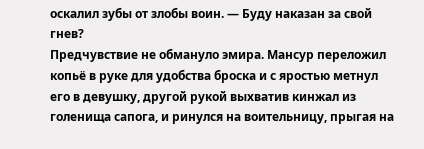оскалил зубы от злобы воин. — Буду наказан за свой гнев?
Предчувствие не обмануло эмира. Мансур переложил копьё в руке для удобства броска и с яростью метнул его в девушку, другой рукой выхватив кинжал из голенища сапога, и ринулся на воительницу, прыгая на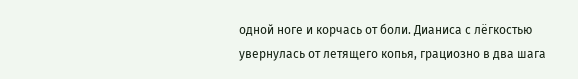одной ноге и корчась от боли. Дианиса с лёгкостью увернулась от летящего копья, грациозно в два шага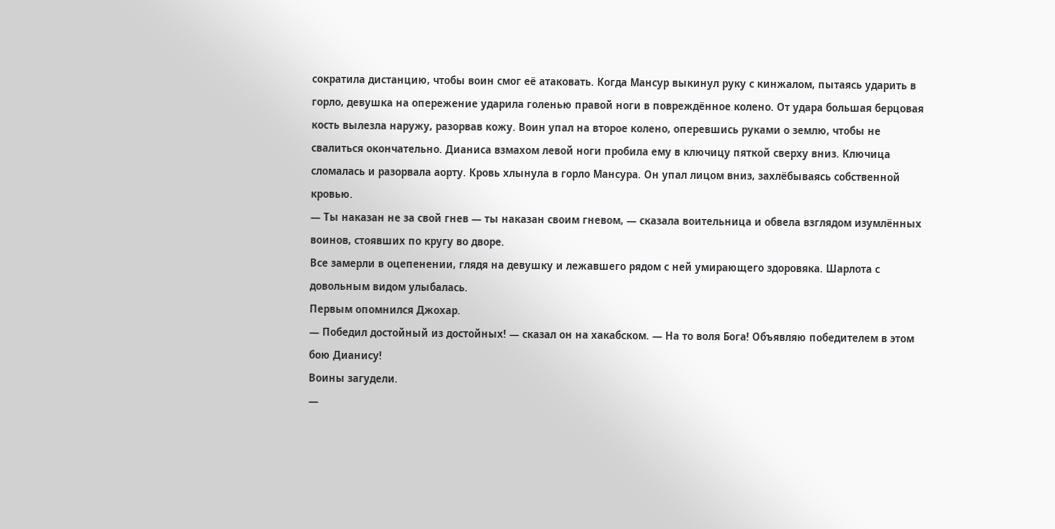сократила дистанцию, чтобы воин смог её атаковать. Когда Мансур выкинул руку с кинжалом, пытаясь ударить в горло, девушка на опережение ударила голенью правой ноги в повреждённое колено. От удара большая берцовая кость вылезла наружу, разорвав кожу. Воин упал на второе колено, оперевшись руками о землю, чтобы не свалиться окончательно. Дианиса взмахом левой ноги пробила ему в ключицу пяткой сверху вниз. Ключица сломалась и разорвала аорту. Кровь хлынула в горло Мансура. Он упал лицом вниз, захлёбываясь собственной кровью.
— Ты наказан не за свой гнев — ты наказан своим гневом, — сказала воительница и обвела взглядом изумлённых воинов, стоявших по кругу во дворе.
Все замерли в оцепенении, глядя на девушку и лежавшего рядом с ней умирающего здоровяка. Шарлота с довольным видом улыбалась.
Первым опомнился Джохар.
— Победил достойный из достойных! — сказал он на хакабском. — На то воля Бога! Объявляю победителем в этом бою Дианису!
Воины загудели.
—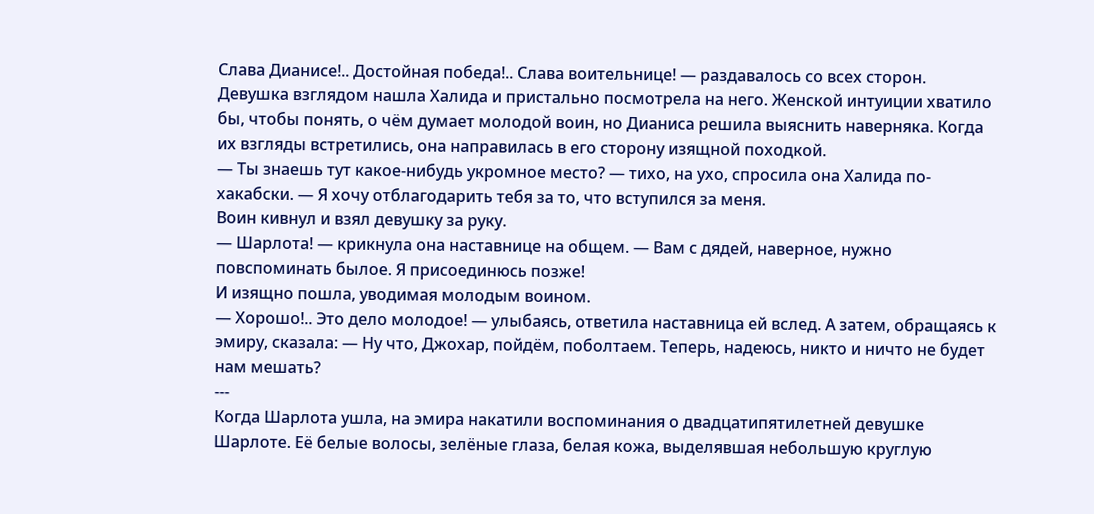Слава Дианисе!.. Достойная победа!.. Слава воительнице! — раздавалось со всех сторон.
Девушка взглядом нашла Халида и пристально посмотрела на него. Женской интуиции хватило бы, чтобы понять, о чём думает молодой воин, но Дианиса решила выяснить наверняка. Когда их взгляды встретились, она направилась в его сторону изящной походкой.
— Ты знаешь тут какое-нибудь укромное место? — тихо, на ухо, спросила она Халида по-хакабски. — Я хочу отблагодарить тебя за то, что вступился за меня.
Воин кивнул и взял девушку за руку.
— Шарлота! — крикнула она наставнице на общем. — Вам с дядей, наверное, нужно повспоминать былое. Я присоединюсь позже!
И изящно пошла, уводимая молодым воином.
— Хорошо!.. Это дело молодое! — улыбаясь, ответила наставница ей вслед. А затем, обращаясь к эмиру, сказала: — Ну что, Джохар, пойдём, поболтаем. Теперь, надеюсь, никто и ничто не будет нам мешать?
---
Когда Шарлота ушла, на эмира накатили воспоминания о двадцатипятилетней девушке Шарлоте. Её белые волосы, зелёные глаза, белая кожа, выделявшая небольшую круглую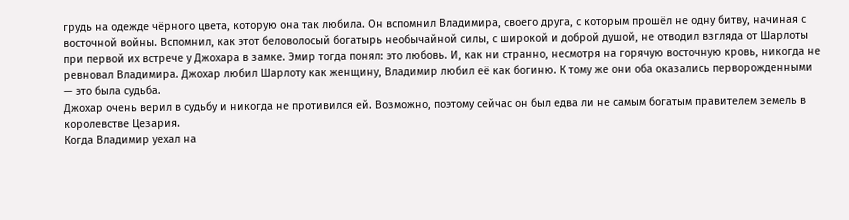грудь на одежде чёрного цвета, которую она так любила. Он вспомнил Владимира, своего друга, с которым прошёл не одну битву, начиная с восточной войны. Вспомнил, как этот беловолосый богатырь необычайной силы, с широкой и доброй душой, не отводил взгляда от Шарлоты при первой их встрече у Джохара в замке. Эмир тогда понял: это любовь. И, как ни странно, несмотря на горячую восточную кровь, никогда не ревновал Владимира. Джохар любил Шарлоту как женщину, Владимир любил её как богиню. К тому же они оба оказались перворожденными — это была судьба.
Джохар очень верил в судьбу и никогда не противился ей. Возможно, поэтому сейчас он был едва ли не самым богатым правителем земель в королевстве Цезария.
Когда Владимир уехал на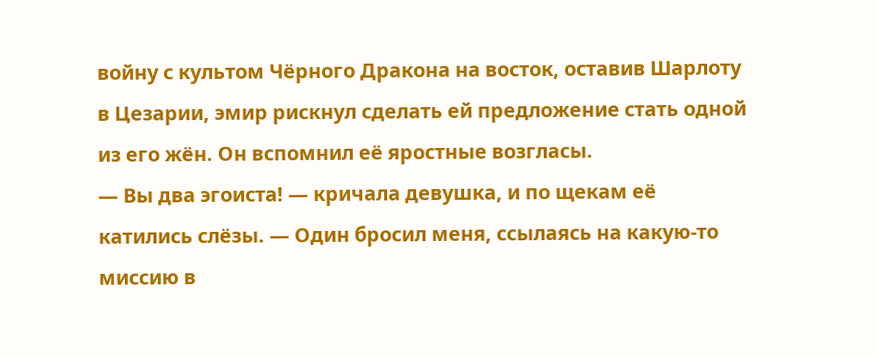войну с культом Чёрного Дракона на восток, оставив Шарлоту в Цезарии, эмир рискнул сделать ей предложение стать одной из его жён. Он вспомнил её яростные возгласы.
— Вы два эгоиста! — кричала девушка, и по щекам её катились слёзы. — Один бросил меня, ссылаясь на какую-то миссию в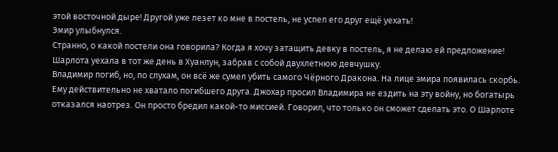этой восточной дыре! Другой уже лезет ко мне в постель, не успел его друг ещё уехать!
Эмир улыбнулся.
Странно, о какой постели она говорила? Когда я хочу затащить девку в постель, я не делаю ей предложение!
Шарлота уехала в тот же день в Хуанлун, забрав с собой двухлетнюю девчушку.
Владимир погиб, но, по слухам, он всё же сумел убить самого Чёрного Дракона. На лице эмира появилась скорбь. Ему действительно не хватало погибшего друга. Джохар просил Владимира не ездить на эту войну, но богатырь отказался наотрез. Он просто бредил какой-то миссией. Говорил, что только он сможет сделать это. О Шарлоте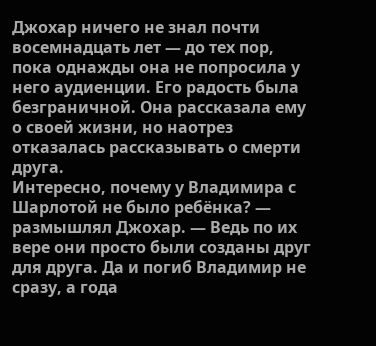Джохар ничего не знал почти восемнадцать лет — до тех пор, пока однажды она не попросила у него аудиенции. Его радость была безграничной. Она рассказала ему о своей жизни, но наотрез отказалась рассказывать о смерти друга.
Интересно, почему у Владимира с Шарлотой не было ребёнка? — размышлял Джохар. — Ведь по их вере они просто были созданы друг для друга. Да и погиб Владимир не сразу, а года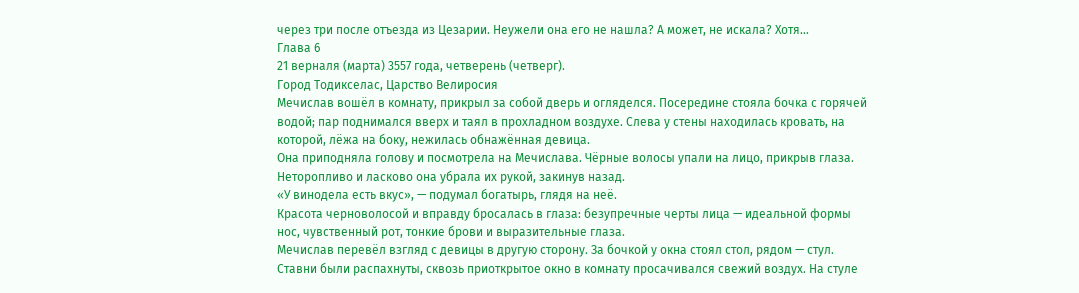через три после отъезда из Цезарии. Неужели она его не нашла? А может, не искала? Хотя…
Глава 6
21 верналя (марта) 3557 года, четверень (четверг).
Город Тодикселас, Царство Велиросия
Мечислав вошёл в комнату, прикрыл за собой дверь и огляделся. Посередине стояла бочка с горячей водой; пар поднимался вверх и таял в прохладном воздухе. Слева у стены находилась кровать, на которой, лёжа на боку, нежилась обнажённая девица.
Она приподняла голову и посмотрела на Мечислава. Чёрные волосы упали на лицо, прикрыв глаза. Неторопливо и ласково она убрала их рукой, закинув назад.
«У винодела есть вкус», — подумал богатырь, глядя на неё.
Красота черноволосой и вправду бросалась в глаза: безупречные черты лица — идеальной формы нос, чувственный рот, тонкие брови и выразительные глаза.
Мечислав перевёл взгляд с девицы в другую сторону. За бочкой у окна стоял стол, рядом — стул. Ставни были распахнуты, сквозь приоткрытое окно в комнату просачивался свежий воздух. На стуле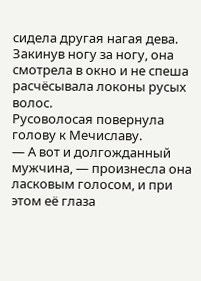сидела другая нагая дева. Закинув ногу за ногу, она смотрела в окно и не спеша расчёсывала локоны русых волос.
Русоволосая повернула голову к Мечиславу.
— А вот и долгожданный мужчина, — произнесла она ласковым голосом, и при этом её глаза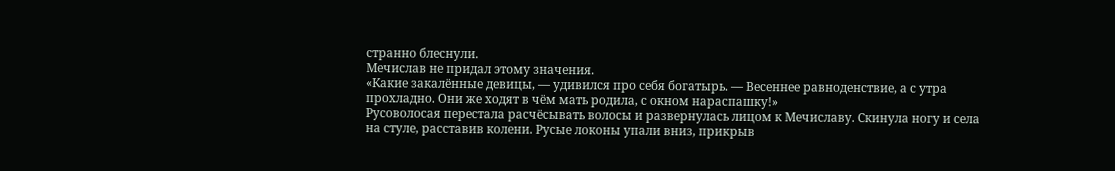странно блеснули.
Мечислав не придал этому значения.
«Какие закалённые девицы, — удивился про себя богатырь. — Весеннее равноденствие, а с утра прохладно. Они же ходят в чём мать родила, с окном нараспашку!»
Русоволосая перестала расчёсывать волосы и развернулась лицом к Мечиславу. Скинула ногу и села на стуле, расставив колени. Русые локоны упали вниз, прикрыв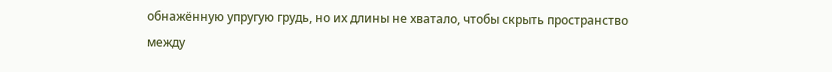обнажённую упругую грудь, но их длины не хватало, чтобы скрыть пространство между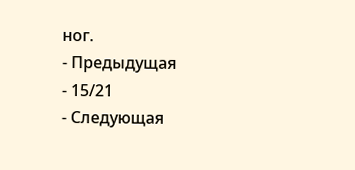ног.
- Предыдущая
- 15/21
- Следующая